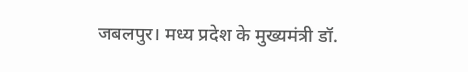जबलपुर। मध्य प्रदेश के मुख्यमंत्री डॉ.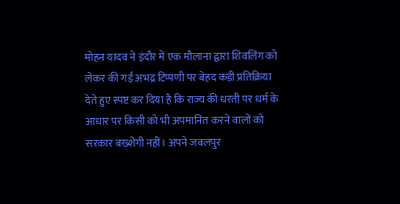मोहन यादव ने इंदौर में एक मौलाना द्वारा शिवलिंग को लेकर की गई अभद्र टिप्पणी पर बेहद कड़ी प्रतिक्रिया देते हुए स्पष्ट कर दिया है कि राज्य की धरती पर धर्म के आधार पर किसी को भी अपमानित करने वालों को सरकार बख्शेगी नहीं। अपने जबलपुर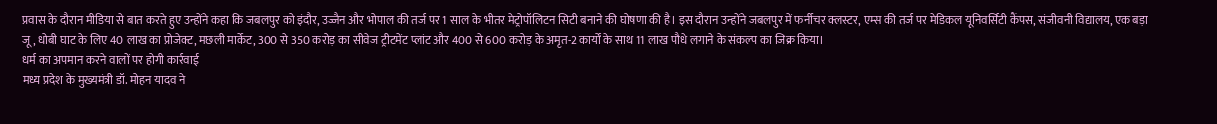प्रवास के दौरान मीडिया से बात करते हुए उन्होंने कहा कि जबलपुर को इंदौर, उज्जैन और भोपाल की तर्ज पर 1 साल के भीतर मेट्रोपॉलिटन सिटी बनाने की घोषणा की है। इस दौरान उन्होंने जबलपुर में फर्नीचर क्लस्टर, एम्स की तर्ज पर मेडिकल यूनिवर्सिटी कैंपस, संजीवनी विद्यालय, एक बड़ा जू, धोबी घाट के लिए 40 लाख का प्रोजेक्ट, मछली मार्केट, 300 से 350 करोड़ का सीवेज ट्रीटमेंट प्लांट और 400 से 600 करोड़ के अमृत-2 कार्यों के साथ 11 लाख पौधे लगाने के संकल्प का जिक्र किया।
धर्म का अपमान करने वालों पर होगी कार्रवाई
मध्य प्रदेश के मुख्यमंत्री डॉ. मोहन यादव ने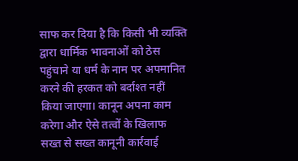साफ कर दिया है कि किसी भी व्यक्ति द्वारा धार्मिक भावनाओं को ठेस पहुंचाने या धर्म के नाम पर अपमानित करने की हरकत को बर्दाश्त नहीं किया जाएगा। कानून अपना काम करेगा और ऐसे तत्वों के खिलाफ सख्त से सख्त कानूनी कार्रवाई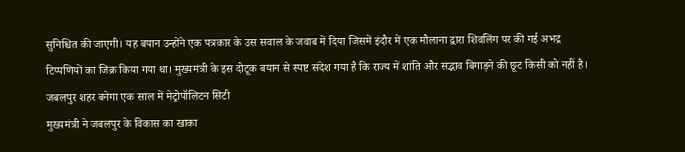सुनिश्चित की जाएगी। यह बयान उन्होंने एक पत्रकार के उस सवाल के जवाब में दिया जिसमें इंदौर में एक मौलाना द्वारा शिवलिंग पर की गई अभद्र टिप्पणियों का जिक्र किया गया था। मुख्यमंत्री के इस दोटूक बयान से स्पष्ट संदेश गया है कि राज्य में शांति और सद्भाव बिगाड़ने की छूट किसी को नहीं है।
जबलपुर शहर बनेगा एक साल में मेट्रोपॉलिटन सिटी
मुख्यमंत्री ने जबलपुर के विकास का खाका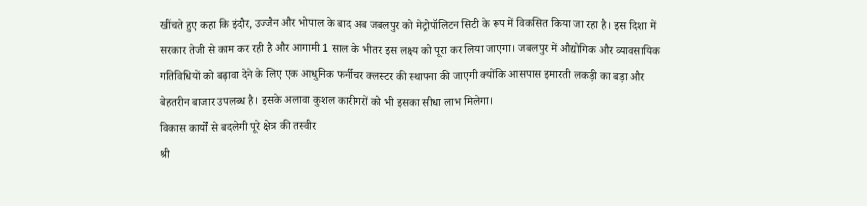खींचते हुए कहा कि इंदौर, उज्जैन और भोपाल के बाद अब जबलपुर को मेट्रोपॉलिटन सिटी के रूप में विकसित किया जा रहा है। इस दिशा में सरकार तेजी से काम कर रही है और आगामी 1 साल के भीतर इस लक्ष्य को पूरा कर लिया जाएगा। जबलपुर में औद्योगिक और व्यावसायिक गतिविधियों को बढ़ावा देने के लिए एक आधुनिक फर्नीचर क्लस्टर की स्थापना की जाएगी क्योंकि आसपास इमारती लकड़ी का बड़ा और बेहतरीन बाजार उपलब्ध है। इसके अलावा कुशल कारीगरों को भी इसका सीधा लाभ मिलेगा।
विकास कार्यों से बदलेगी पूरे क्षेत्र की तस्वीर
श्री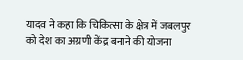यादव ने कहा कि चिकित्सा के क्षेत्र में जबलपुर को देश का अग्रणी केंद्र बनाने की योजना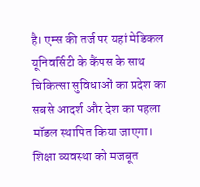है। एम्स की तर्ज पर यहां मेडिकल यूनिवर्सिटी के कैंपस के साथ चिकित्सा सुविधाओं का प्रदेश का सबसे आदर्श और देश का पहला मॉडल स्थापित किया जाएगा। शिक्षा व्यवस्था को मजबूत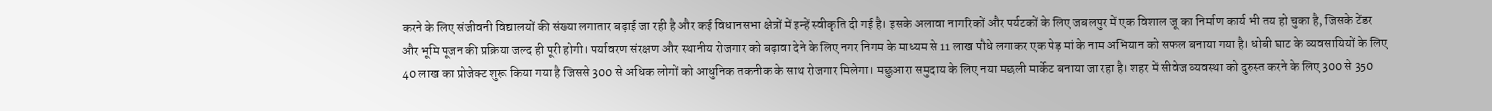करने के लिए संजीवनी विद्यालयों की संख्या लगातार बढ़ाई जा रही है और कई विधानसभा क्षेत्रों में इन्हें स्वीकृति दी गई है। इसके अलावा नागरिकों और पर्यटकों के लिए जबलपुर में एक विशाल जू का निर्माण कार्य भी तय हो चुका है, जिसके टेंडर और भूमि पूजन की प्रक्रिया जल्द ही पूरी होगी। पर्यावरण संरक्षण और स्थानीय रोजगार को बढ़ावा देने के लिए नगर निगम के माध्यम से 11 लाख पौधे लगाकर एक पेड़ मां के नाम अभियान को सफल बनाया गया है। धोबी घाट के व्यवसायियों के लिए 40 लाख का प्रोजेक्ट शुरू किया गया है जिससे 300 से अधिक लोगों को आधुनिक तकनीक के साथ रोजगार मिलेगा। मछुआरा समुदाय के लिए नया मछली मार्केट बनाया जा रहा है। शहर में सीवेज व्यवस्था को दुरुस्त करने के लिए 300 से 350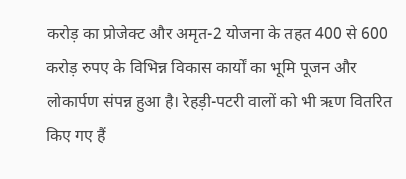करोड़ का प्रोजेक्ट और अमृत-2 योजना के तहत 400 से 600 करोड़ रुपए के विभिन्न विकास कार्यों का भूमि पूजन और लोकार्पण संपन्न हुआ है। रेहड़ी-पटरी वालों को भी ऋण वितरित किए गए हैं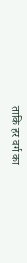ताकि हर वर्ग का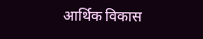आर्थिक विकास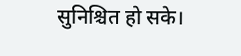सुनिश्चित हो सके।